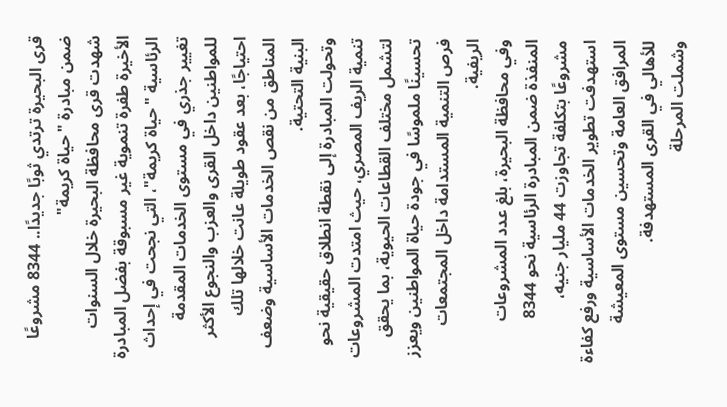قرى البحيرة ترتدي ثوبًا جديدًا.. 8344 مشروعًا ضمن مبادرة "حياة كريمة"
شهدت قرى محافظة البحيرة خلال السنوات الأخيرة طفرة تنموية غير مسبوقة بفضل المبادرة الرئاسية "حياة كريمة"، التي نجحت في إحداث تغيير جذري في مستوى الخدمات المقدمة للمواطنين داخل القرى والعزب والنجوع الأكثر احتياجًا، بعد عقود طويلة عانت خلالها تلك المناطق من نقص الخدمات الأساسية وضعف البنية التحتية.
وتحولت المبادرة إلى نقطة انطلاق حقيقية نحو تنمية الريف المصري، حيث امتدت المشروعات لتشمل مختلف القطاعات الحيوية، بما يحقق تحسينًا ملموسًا في جودة حياة المواطنين ويعزز فرص التنمية المستدامة داخل المجتمعات الريفية.
وفي محافظة البحيرة، بلغ عدد المشروعات المنفذة ضمن المبادرة الرئاسية نحو 8344 مشروعًا بتكلفة تجاوزت 44 مليار جنيه، استهدفت تطوير الخدمات الأساسية ورفع كفاءة المرافق العامة وتحسين مستوى المعيشة للأهالي في القرى المستهدفة.
وشملت المرحلة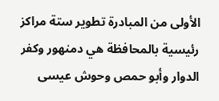الأولى من المبادرة تطوير ستة مراكز رئيسية بالمحافظة هي دمنهور وكفر الدوار وأبو حمص وحوش عيسى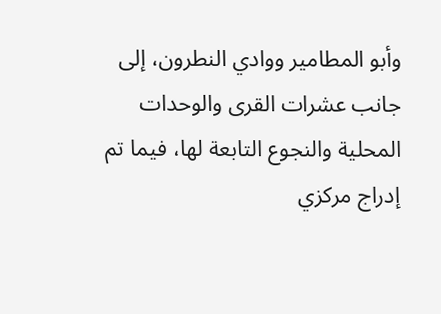وأبو المطامير ووادي النطرون، إلى جانب عشرات القرى والوحدات المحلية والنجوع التابعة لها، فيما تم إدراج مركزي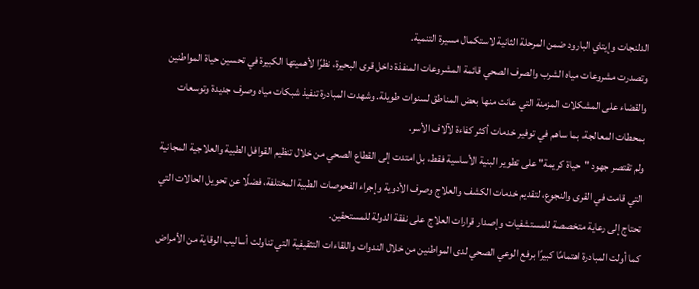الدلنجات وإيتاي البارود ضمن المرحلة الثانية لاستكمال مسيرة التنمية.
وتصدرت مشروعات مياه الشرب والصرف الصحي قائمة المشروعات المنفذة داخل قرى البحيرة، نظرًا لأهميتها الكبيرة في تحسين حياة المواطنين والقضاء على المشكلات المزمنة التي عانت منها بعض المناطق لسنوات طويلة. وشهدت المبادرة تنفيذ شبكات مياه وصرف جديدة وتوسعات بمحطات المعالجة، بما ساهم في توفير خدمات أكثر كفاءة لآلاف الأسر.
ولم تقتصر جهود "حياة كريمة" على تطوير البنية الأساسية فقط، بل امتدت إلى القطاع الصحي من خلال تنظيم القوافل الطبية والعلاجية المجانية التي قامت في القرى والنجوع، لتقديم خدمات الكشف والعلاج وصرف الأدوية وإجراء الفحوصات الطبية المختلفة، فضلًا عن تحويل الحالات التي تحتاج إلى رعاية متخصصة للمستشفيات وإصدار قرارات العلاج على نفقة الدولة للمستحقين.
كما أولت المبادرة اهتمامًا كبيرًا برفع الوعي الصحي لدى المواطنين من خلال الندوات واللقاءات التثقيفية التي تناولت أساليب الوقاية من الأمراض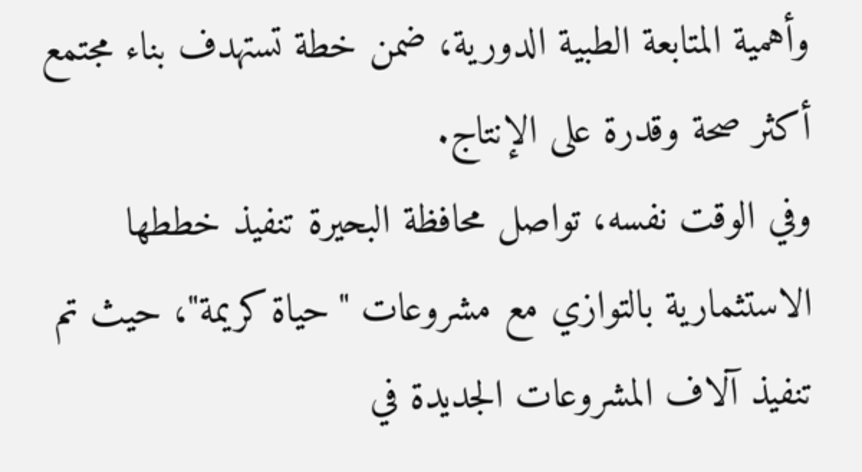وأهمية المتابعة الطبية الدورية، ضمن خطة تستهدف بناء مجتمع أكثر صحة وقدرة على الإنتاج.
وفي الوقت نفسه، تواصل محافظة البحيرة تنفيذ خططها الاستثمارية بالتوازي مع مشروعات "حياة كريمة"، حيث تم تنفيذ آلاف المشروعات الجديدة في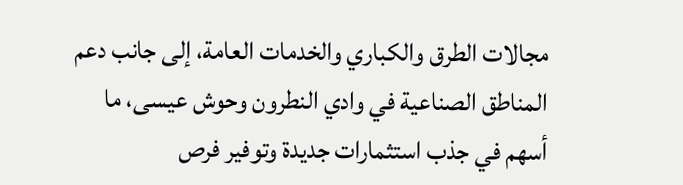مجالات الطرق والكباري والخدمات العامة، إلى جانب دعم المناطق الصناعية في وادي النطرون وحوش عيسى، ما أسهم في جذب استثمارات جديدة وتوفير فرص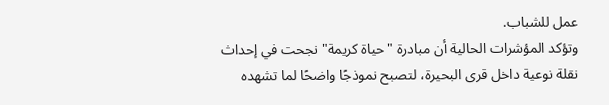عمل للشباب.
وتؤكد المؤشرات الحالية أن مبادرة "حياة كريمة" نجحت في إحداث نقلة نوعية داخل قرى البحيرة، لتصبح نموذجًا واضحًا لما تشهده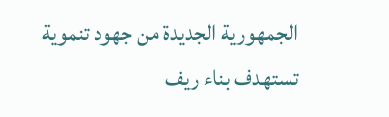الجمهورية الجديدة من جهود تنموية تستهدف بناء ريف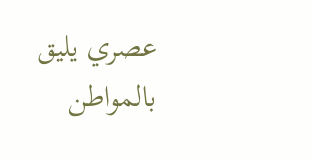عصري يليق بالمواطن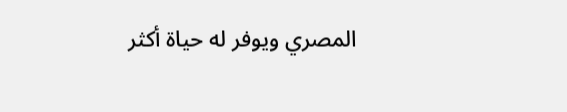المصري ويوفر له حياة أكثر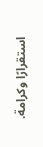استقرارًا وكرامة.